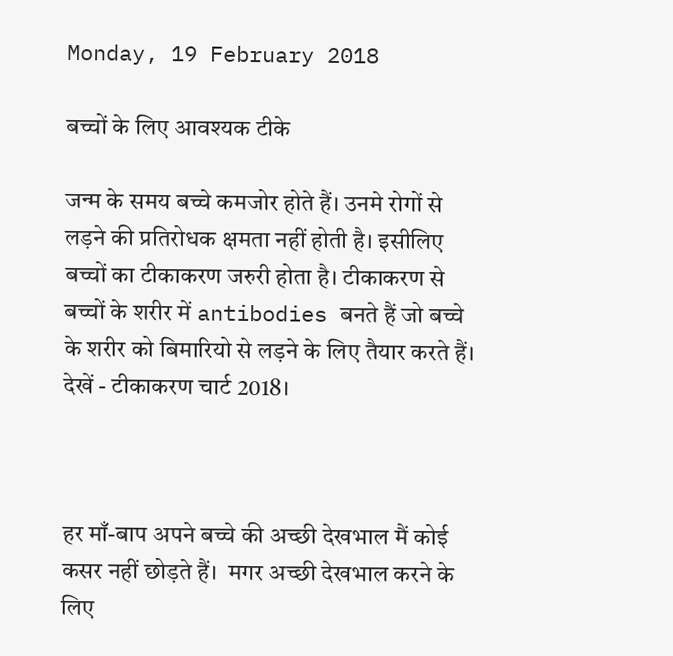Monday, 19 February 2018

बच्चों के लिए आवश्यक टीके

जन्म के समय बच्चे कमजोर होते हैं। उनमे रोगों से लड़ने की प्रतिरोधक क्षमता नहीं होती है। इसीलिए बच्चों का टीकाकरण जरुरी होता है। टीकाकरण से बच्चों के शरीर में antibodies बनते हैं जो बच्चे के शरीर को बिमारियो से लड़ने के लिए तैयार करते हैं। देखें - टीकाकरण चार्ट 2018।



हर माँ-बाप अपने बच्चे की अच्छी देखभाल मैं कोई कसर नहीं छोड़ते हैं।  मगर अच्छी देखभाल करने के लिए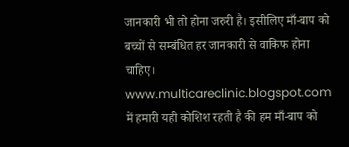जानकारी भी तो होना जरुरी है। इसीलिए माँ-बाप को बच्चों से सम्बंधित हर जानकारी से वाकिफ होना चाहिए। www.multicareclinic.blogspot.com में हमारी यही कोशिश रहती है की हम माँ-बाप को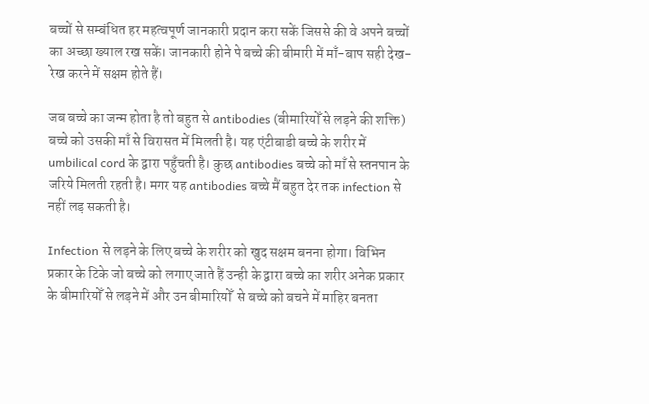बच्चों से सम्बंधित हर महत्वपूर्ण जानकारी प्रदान करा सकें जिससे की वे अपने बच्चों का अच्छा ख्याल रख सकें। जानकारी होने पे बच्चे की बीमारी में माँ-बाप सही देख-रेख करने में सक्षम होते हैं।

जब बच्चे का जन्म होता है तो बहुत से antibodies (बीमारियोँ से लड़ने की शक्ति) बच्चे को उसकी माँ से विरासत में मिलती है। यह एंटीबाडी बच्चे के शरीर में umbilical cord के द्वारा पहुँचती है। कुछ antibodies बच्चे को माँ से स्तनपान के जरिये मिलती रहती है। मगर यह antibodies बच्चे मैं बहुत देर तक infection से नहीं लड़ सकती है।

Infection से लड़ने के लिए बच्चे के शरीर को खुद सक्षम बनना होगा। विभिन प्रकार के टिके जो बच्चे को लगाए जाते हैं उन्ही के द्वारा बच्चे का शरीर अनेक प्रकार के बीमारियोँ से लड़ने में और उन बीमारियोँ  से बच्चे को बचने में माहिर बनता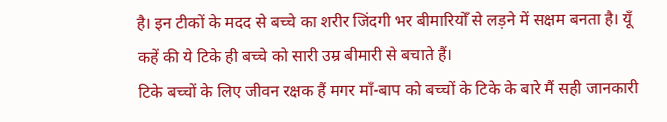है। इन टीकों के मदद से बच्चे का शरीर जिंदगी भर बीमारियोँ से लड़ने में सक्षम बनता है। यूँ कहें की ये टिके ही बच्चे को सारी उम्र बीमारी से बचाते हैं।
टिके बच्चों के लिए जीवन रक्षक हैं मगर माँ-बाप को बच्चों के टिके के बारे मैं सही जानकारी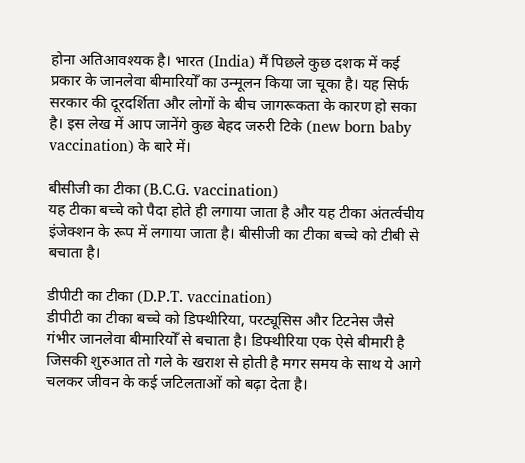होना अतिआवश्यक है। भारत (India) मैं पिछले कुछ दशक में कई प्रकार के जानलेवा बीमारियोँ का उन्मूलन किया जा चूका है। यह सिर्फ सरकार की दूरदर्शिता और लोगों के बीच जागरूकता के कारण हो सका है। इस लेख में आप जानेंगे कुछ बेहद जरुरी टिके (new born baby vaccination) के बारे में।

बीसीजी का टीका (B.C.G. vaccination)
यह टीका बच्चे को पैदा होते ही लगाया जाता है और यह टीका अंतर्त्वचीय इंजेक्शन के रूप में लगाया जाता है। बीसीजी का टीका बच्चे को टीबी से बचाता है।

डीपीटी का टीका (D.P.T. vaccination)
डीपीटी का टीका बच्चे को डिफ्थीरिया, परट्यूसिस और टिटनेस जैसे गंभीर जानलेवा बीमारियोँ से बचाता है। डिफ्थीरिया एक ऐसे बीमारी है जिसकी शुरुआत तो गले के खराश से होती है मगर समय के साथ ये आगे चलकर जीवन के कई जटिलताओं को बढ़ा देता है।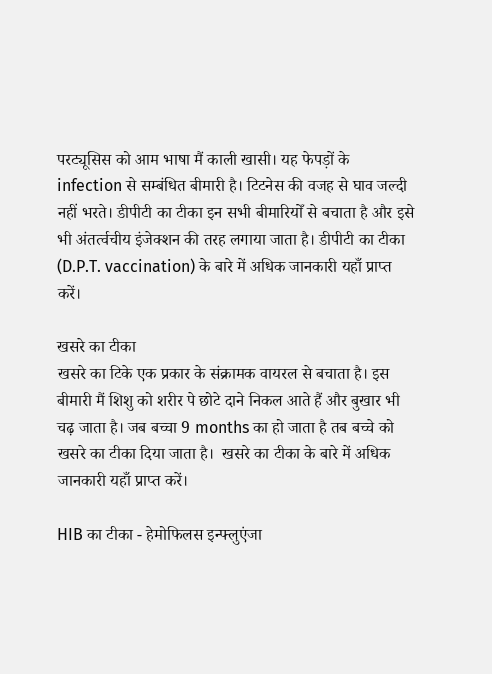परट्यूसिस को आम भाषा मैं काली खासी। यह फेपड़ों के infection से सम्बंधित बीमारी है। टिटनेस की वजह से घाव जल्दी नहीं भरते। डीपीटी का टीका इन सभी बीमारियोँ से बचाता है और इसे भी अंतर्त्वचीय इंजेक्शन की तरह लगाया जाता है। डीपीटी का टीका (D.P.T. vaccination) के बारे में अधिक जानकारी यहाँ प्राप्त करें।

खसरे का टीका
खसरे का टिके एक प्रकार के संक्रामक वायरल से बचाता है। इस बीमारी मैं शिशु को शरीर पे छोटे दाने निकल आते हैं और बुखार भी चढ़ जाता है। जब बच्चा 9 months का हो जाता है तब बच्चे को खसरे का टीका दिया जाता है।  खसरे का टीका के बारे में अधिक जानकारी यहाँ प्राप्त करें।

HIB का टीका - हेमोफिलस इन्फ्लुएंजा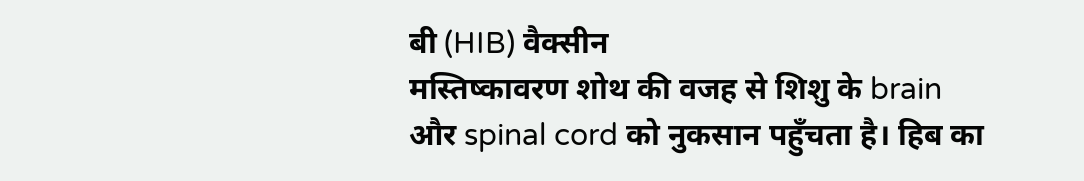बी (HIB) वैक्सीन
मस्तिष्कावरण शोथ की वजह से शिशु के brain और spinal cord को नुकसान पहुँचता है। हिब का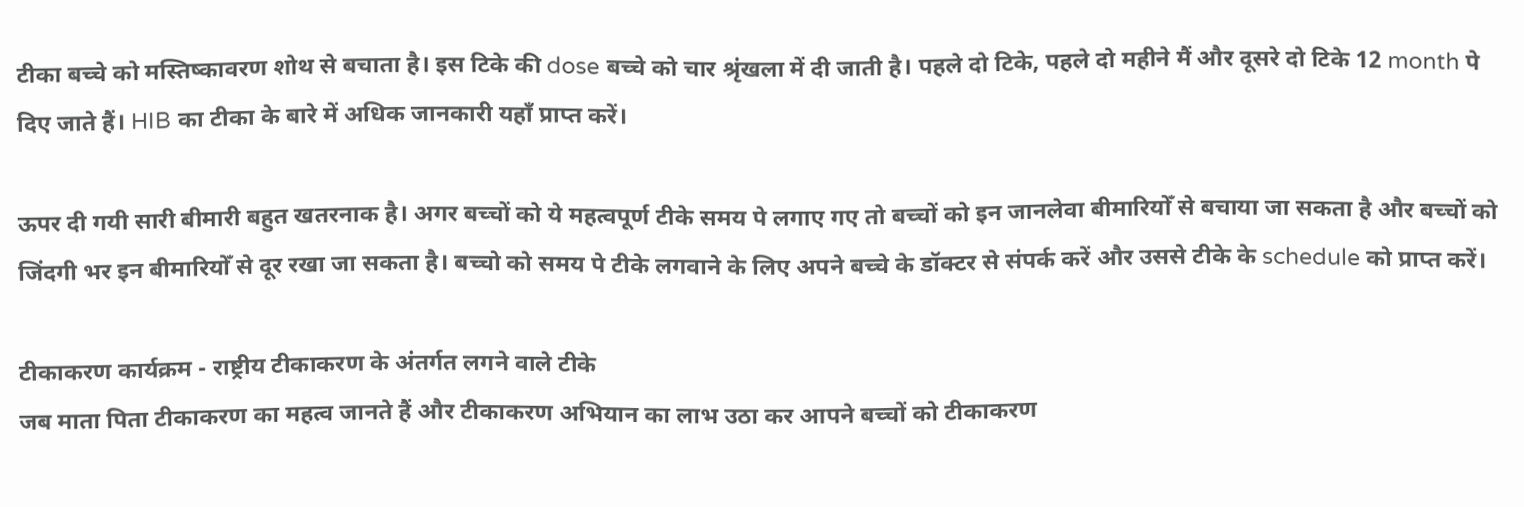टीका बच्चे को मस्तिष्कावरण शोथ से बचाता है। इस टिके की dose बच्चे को चार श्रृंखला में दी जाती है। पहले दो टिके, पहले दो महीने मैं और दूसरे दो टिके 12 month पे दिए जाते हैं। HIB का टीका के बारे में अधिक जानकारी यहाँ प्राप्त करें।

ऊपर दी गयी सारी बीमारी बहुत खतरनाक है। अगर बच्चों को ये महत्वपूर्ण टीके समय पे लगाए गए तो बच्चों को इन जानलेवा बीमारियोँ से बचाया जा सकता है और बच्चों को जिंदगी भर इन बीमारियोँ से दूर रखा जा सकता है। बच्चो को समय पे टीके लगवाने के लिए अपने बच्चे के डॉक्टर से संपर्क करें और उससे टीके के schedule को प्राप्त करें।

टीकाकरण कार्यक्रम - राष्ट्रीय टीकाकरण के अंतर्गत लगने वाले टीके
जब माता पिता टीकाकरण का महत्व जानते हैं और टीकाकरण अभियान का लाभ उठा कर आपने बच्चों को टीकाकरण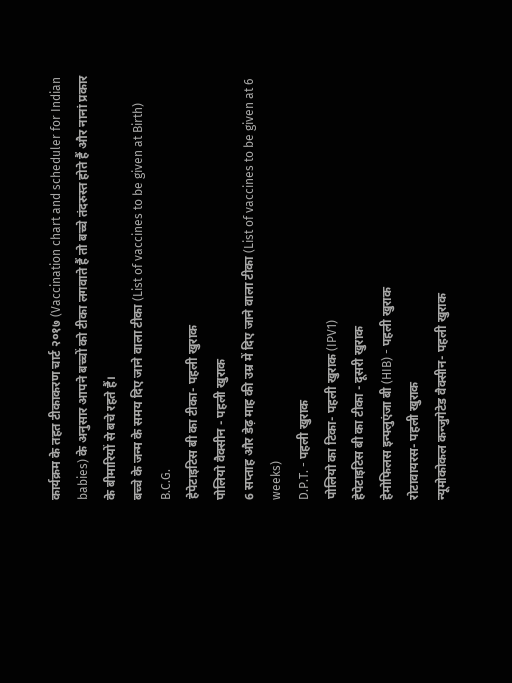कार्यक्रम के तहत टीकाकरण चार्ट २०१७ (Vaccination chart and scheduler for Indian babies) के अनुसार आपने बच्चों को टीका लगवाते हैं तो बच्चे तंदरुस्त होते हैं और नानां प्रकार के बीमारियों से बचे रहते हैं।
बच्चे के जन्म के समय दिए जाने वाला टीका (List of vaccines to be given at Birth)
B.C.G.
हेपेटाइटिस बी का टीका- पहली खुराक
पोलियो वैक्सीन - पहली खुराक
6 सप्ताह और डेढ़ माह की उम्र में दिए जाने वाला टीका (List of vaccines to be given at 6 weeks)
D.P.T. - पहली खुराक
पोलियो का टिका- पहली खुराक (IPV1)
हेपेटाइटिस बी का टीका - दूसरी खुराक
हेमोफिलस इन्फ्लुएंजा बी (HIB) - पहली खुराक
रोटावायरस- पहली खुराक
न्यूमोकोकल कन्जुगेटेड वैक्सीन- पहली खुराक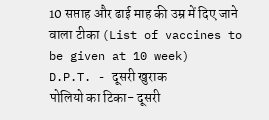10 सप्ताह और ढाई माह की उम्र में दिए जाने वाला टीका (List of vaccines to be given at 10 week)
D.P.T. - दूसरी खुराक
पोलियो का टिका- दूसरी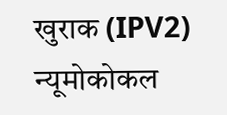खुराक (IPV2)
न्यूमोकोकल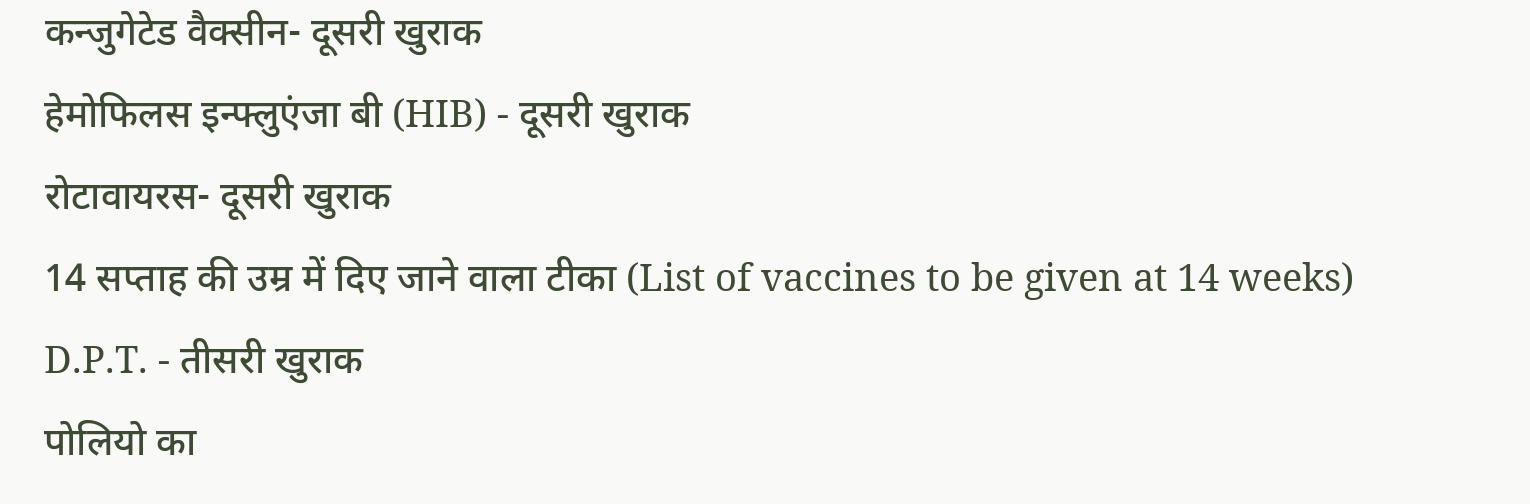कन्जुगेटेड वैक्सीन- दूसरी खुराक
हेमोफिलस इन्फ्लुएंजा बी (HIB) - दूसरी खुराक
रोटावायरस- दूसरी खुराक
14 सप्ताह की उम्र में दिए जाने वाला टीका (List of vaccines to be given at 14 weeks)
D.P.T. - तीसरी खुराक
पोलियो का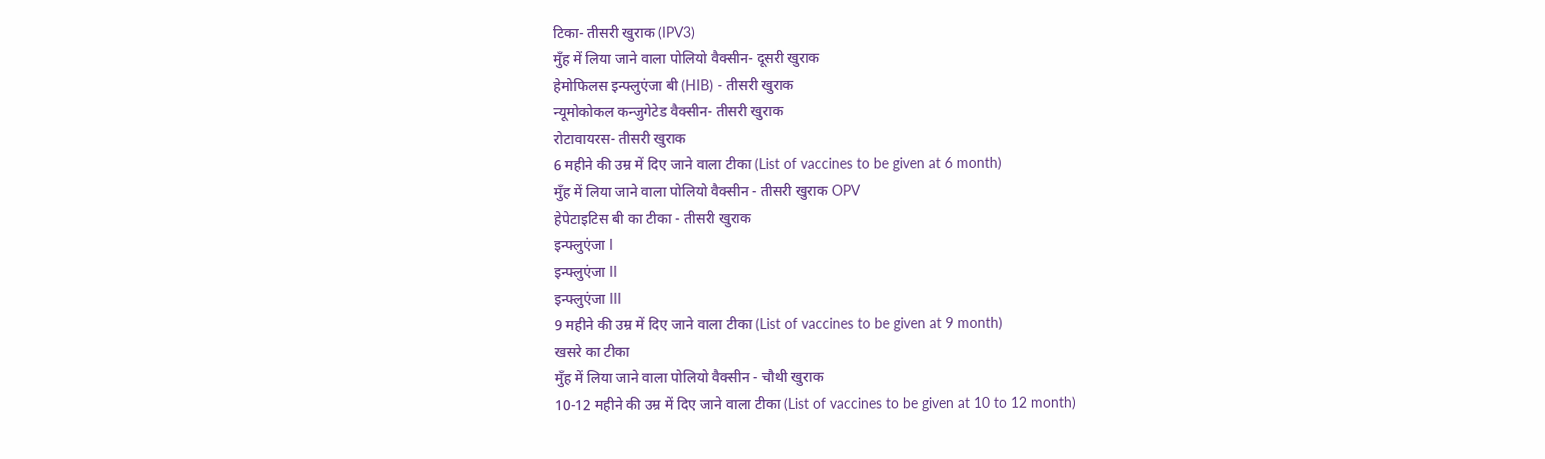टिका- तीसरी खुराक (IPV3)
मुँह में लिया जाने वाला पोलियो वैक्सीन- दूसरी खुराक
हेमोफिलस इन्फ्लुएंजा बी (HIB) - तीसरी खुराक
न्यूमोकोकल कन्जुगेटेड वैक्सीन- तीसरी खुराक
रोटावायरस- तीसरी खुराक
6 महीने की उम्र में दिए जाने वाला टीका (List of vaccines to be given at 6 month)
मुँह में लिया जाने वाला पोलियो वैक्सीन - तीसरी खुराक OPV
हेपेटाइटिस बी का टीका - तीसरी खुराक
इन्फ्लुएंजा I
इन्फ्लुएंजा II
इन्फ्लुएंजा III
9 महीने की उम्र में दिए जाने वाला टीका (List of vaccines to be given at 9 month)
खसरे का टीका
मुँह में लिया जाने वाला पोलियो वैक्सीन - चौथी खुराक
10-12 महीने की उम्र में दिए जाने वाला टीका (List of vaccines to be given at 10 to 12 month)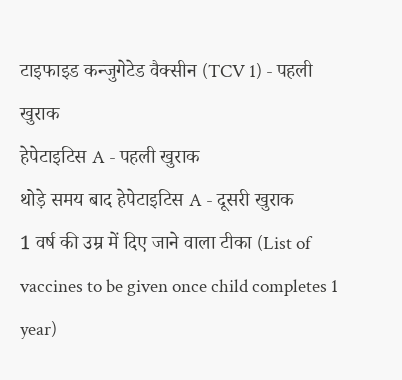टाइफाइड कन्जुगेटेड वैक्सीन (TCV 1) - पहली खुराक
हेपेटाइटिस A - पहली खुराक
थोड़े समय बाद हेपेटाइटिस A - दूसरी खुराक
1 वर्ष की उम्र में दिए जाने वाला टीका (List of vaccines to be given once child completes 1 year)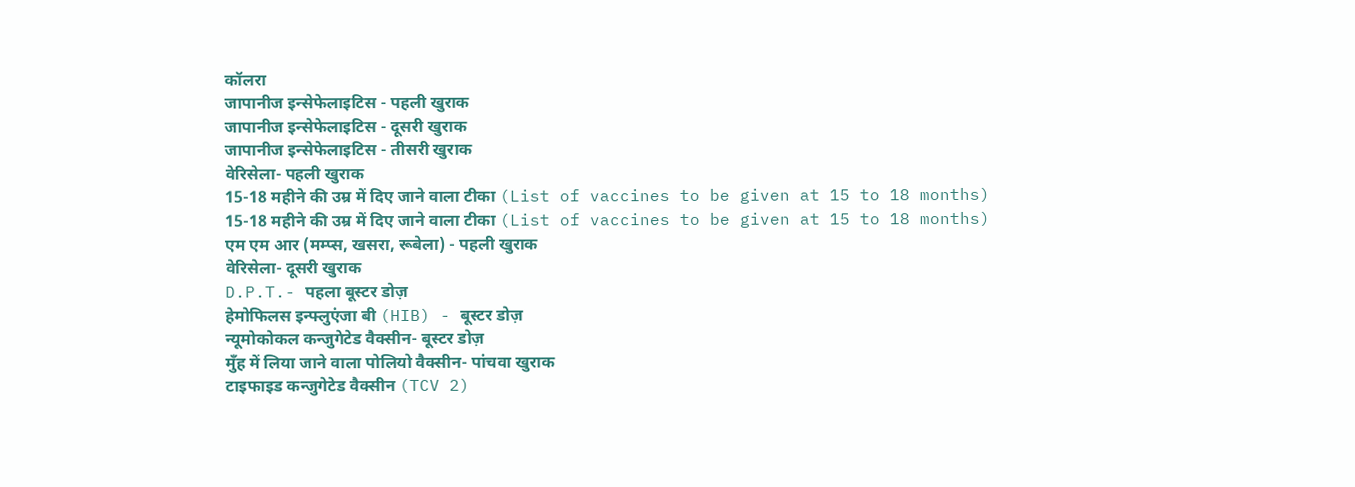कॉलरा
जापानीज इन्सेफेलाइटिस - पहली खुराक
जापानीज इन्सेफेलाइटिस - दूसरी खुराक
जापानीज इन्सेफेलाइटिस - तीसरी खुराक
वेरिसेला- पहली खुराक
15-18 महीने की उम्र में दिए जाने वाला टीका (List of vaccines to be given at 15 to 18 months)
15-18 महीने की उम्र में दिए जाने वाला टीका (List of vaccines to be given at 15 to 18 months)
एम एम आर (मम्प्स, खसरा, रूबेला) - पहली खुराक
वेरिसेला- दूसरी खुराक
D.P.T.- पहला बूस्टर डोज़
हेमोफिलस इन्फ्लुएंजा बी (HIB) - बूस्टर डोज़
न्यूमोकोकल कन्जुगेटेड वैक्सीन- बूस्टर डोज़
मुँह में लिया जाने वाला पोलियो वैक्सीन- पांचवा खुराक
टाइफाइड कन्जुगेटेड वैक्सीन (TCV 2)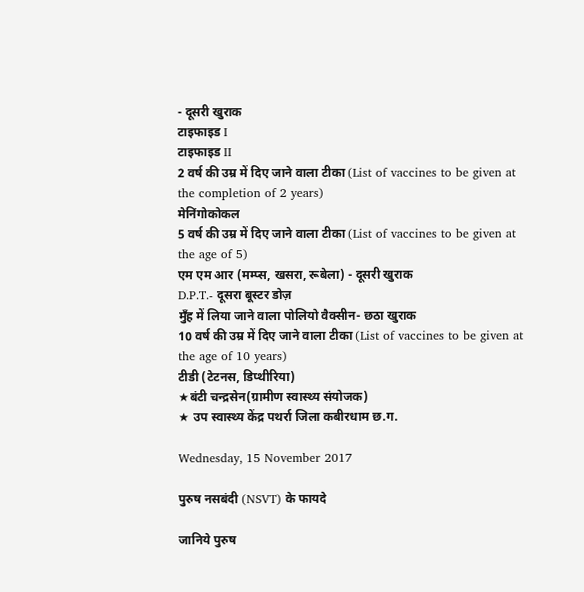- दूसरी खुराक
टाइफाइड I
टाइफाइड II
2 वर्ष की उम्र में दिए जाने वाला टीका (List of vaccines to be given at the completion of 2 years)
मेनिंगोकोकल
5 वर्ष की उम्र में दिए जाने वाला टीका (List of vaccines to be given at the age of 5)
एम एम आर (मम्प्स, खसरा, रूबेला) - दूसरी खुराक
D.P.T.- दूसरा बूस्टर डोज़
मुँह में लिया जाने वाला पोलियो वैक्सीन- छठा खुराक
10 वर्ष की उम्र में दिए जाने वाला टीका (List of vaccines to be given at the age of 10 years)
टीडी (टेटनस, डिप्थीरिया)
★बंटी चन्द्रसेन(ग्रामीण स्वास्थ्य संयोजक)
★ उप स्वास्थ्य केंद्र पथर्रा जिला कबीरधाम छ.ग.

Wednesday, 15 November 2017

पुरुष नसबंदी (NSVT) के फायदे

जानिये पुरुष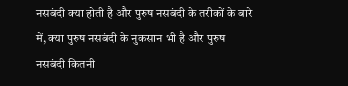नसबंदी क्या होती है और पुरुष नसबंदी के तरीकों के बारे में, क्या पुरुष नसबंदी के नुकसान भी है और पुरुष नसबंदी कितनी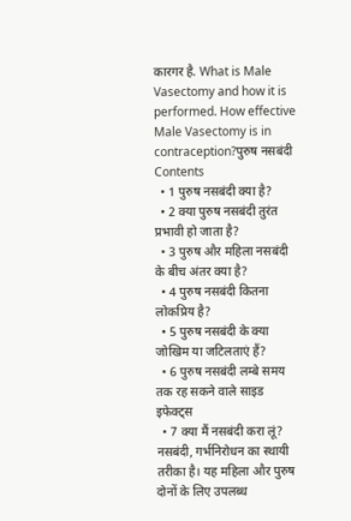कारगर है. What is Male Vasectomy and how it is performed. How effective Male Vasectomy is in contraception?पुरुष नसबंदी
Contents
  • 1 पुरुष नसबंदी क्या है?
  • 2 क्या पुरुष नसबंदी तुरंत प्रभावी हो जाता है?
  • 3 पुरुष और महिला नसबंदी के बीच अंतर क्या है?
  • 4 पुरुष नसबंदी कितना लोकप्रिय है?
  • 5 पुरुष नसबंदी के क्या जोखिम या जटिलताएं हैं?
  • 6 पुरुष नसबंदी लम्बे समय तक रह सकने वाले साइड इफेक्ट्स
  • 7 क्या मैं नसबंदी करा लूं?
नसबंदी, गर्भनिरोधन का स्थायी तरीका है। यह महिला और पुरुष दोनों के लिए उपलब्ध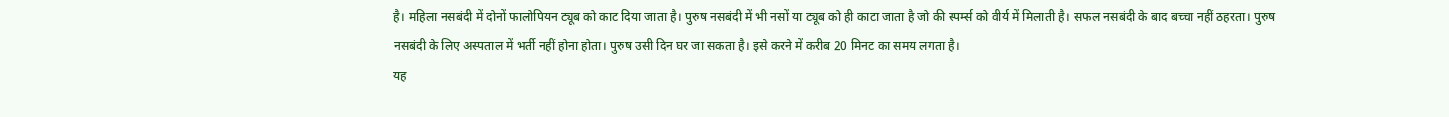है। महिला नसबंदी में दोनों फालोपियन ट्यूब को काट दिया जाता है। पुरुष नसबंदी में भी नसों या ट्यूब को ही काटा जाता है जो की स्पर्म्स को वीर्य में मिलाती है। सफल नसबंदी के बाद बच्चा नहीं ठहरता। पुरुष नसबंदी के लिए अस्पताल में भर्ती नहीं होना होता। पुरुष उसी दिन घर जा सकता है। इसे करने में करीब 20 मिनट का समय लगता है।
यह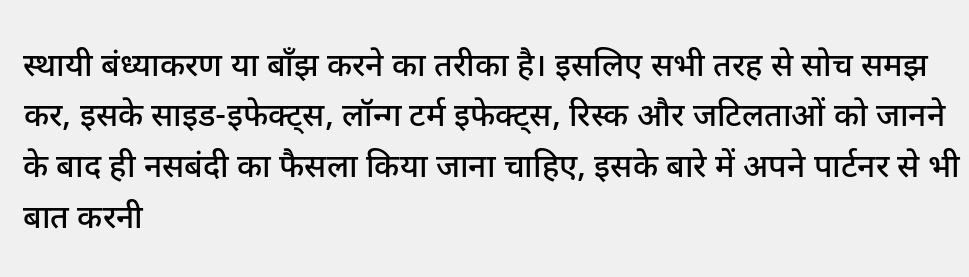स्थायी बंध्याकरण या बाँझ करने का तरीका है। इसलिए सभी तरह से सोच समझ कर, इसके साइड-इफेक्ट्स, लॉन्ग टर्म इफेक्ट्स, रिस्क और जटिलताओं को जानने के बाद ही नसबंदी का फैसला किया जाना चाहिए, इसके बारे में अपने पार्टनर से भी बात करनी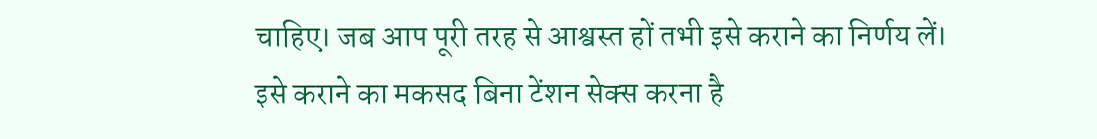चाहिए। जब आप पूरी तरह से आश्वस्त हों तभी इसे कराने का निर्णय लें। इसे कराने का मकसद बिना टेंशन सेक्स करना है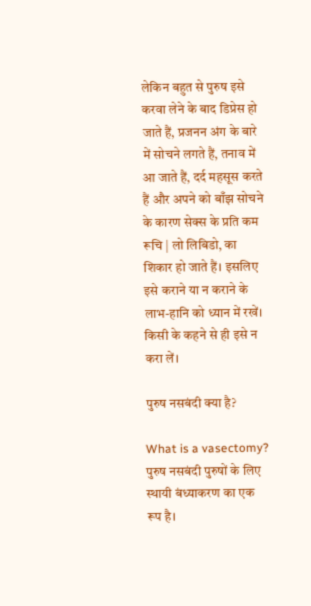लेकिन बहुत से पुरुष इसे करवा लेने के बाद डिप्रेस हो जाते हैं, प्रजनन अंग के बारे में सोचने लगते हैं, तनाव में आ जाते हैं, दर्द महसूस करते हैं और अपने को बाँझ सोचने के कारण सेक्स के प्रति कम रूचि | लो लिबिडो, का शिकार हो जाते हैं। इसलिए इसे कराने या न कराने के लाभ-हानि को ध्यान में रखें। किसी के कहने से ही इसे न करा लें।

पुरुष नसबंदी क्या है?

What is a vasectomy?
पुरुष नसबंदी पुरुषों के लिए स्थायी बंध्याकरण का एक रूप है।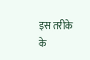इस तरीके के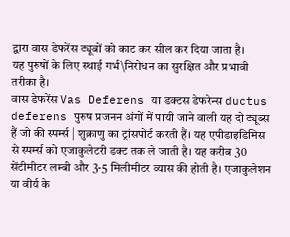द्वारा वास डेफरेंस ट्यूबों को काट कर सील कर दिया जाता है।
यह पुरुषों के लिए स्थाई गर्भ\निरोधन का सुरक्षित और प्रभावी तरीका है।
वास डेफरेंस Vas Deferens या डक्टस डेफरेन्स ductus deferens पुरुष प्रजनन अंगों में पायी जाने वाली यह दो ट्यूब्स हैं जो की स्पर्म्स | शुक्राणु का ट्रांसपोर्ट करती हैं। यह एपीडाइडिमिस से स्पर्म्स को एजाकुलेटरी डक्ट तक ले जाती है। यह करीब 30 सेंटीमीटर लम्बी और 3-5 मिलीमीटर व्यास की होती है। एजाकुलेशन या वीर्य के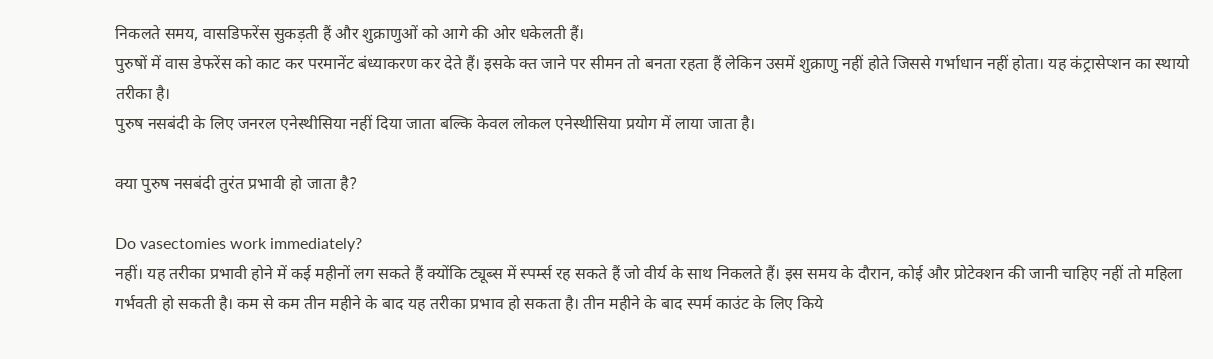निकलते समय, वासडिफरेंस सुकड़ती हैं और शुक्राणुओं को आगे की ओर धकेलती हैं।
पुरुषों में वास डेफरेंस को काट कर परमानेंट बंध्याकरण कर देते हैं। इसके क्त जाने पर सीमन तो बनता रहता हैं लेकिन उसमें शुक्राणु नहीं होते जिससे गर्भाधान नहीं होता। यह कंट्रासेप्शन का स्थायो तरीका है।
पुरुष नसबंदी के लिए जनरल एनेस्थीसिया नहीं दिया जाता बल्कि केवल लोकल एनेस्थीसिया प्रयोग में लाया जाता है।

क्या पुरुष नसबंदी तुरंत प्रभावी हो जाता है?

Do vasectomies work immediately?
नहीं। यह तरीका प्रभावी होने में कई महीनों लग सकते हैं क्योंकि ट्यूब्स में स्पर्म्स रह सकते हैं जो वीर्य के साथ निकलते हैं। इस समय के दौरान, कोई और प्रोटेक्शन की जानी चाहिए नहीं तो महिला गर्भवती हो सकती है। कम से कम तीन महीने के बाद यह तरीका प्रभाव हो सकता है। तीन महीने के बाद स्पर्म काउंट के लिए किये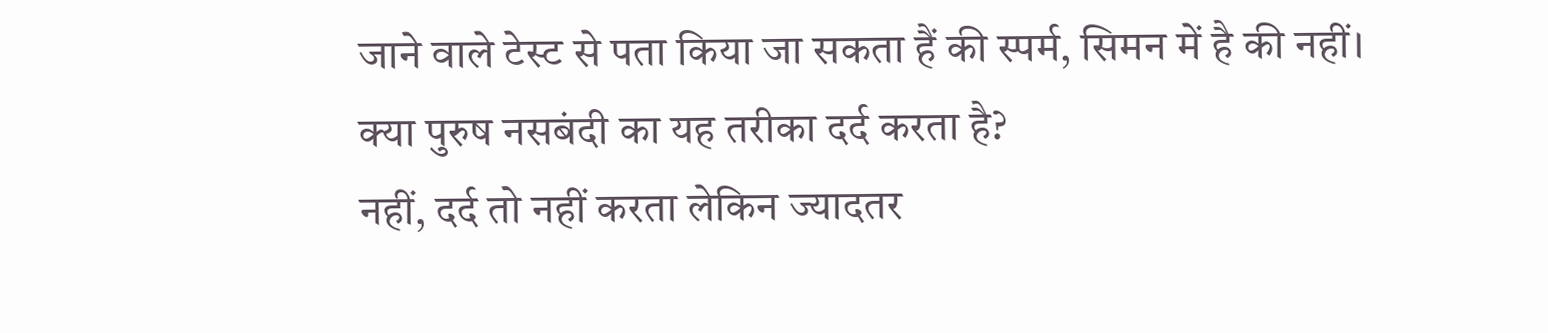जाने वाले टेस्ट से पता किया जा सकता हैं की स्पर्म, सिमन में है की नहीं।
क्या पुरुष नसबंदी का यह तरीका दर्द करता है?
नहीं, दर्द तो नहीं करता लेकिन ज्यादतर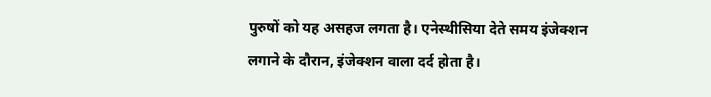पुरुषों को यह असहज लगता है। एनेस्थीसिया देते समय इंजेक्शन लगाने के दौरान, इंजेक्शन वाला दर्द होता है।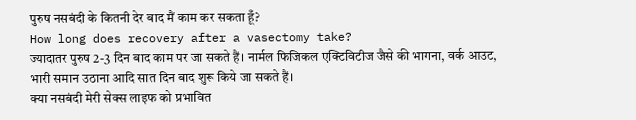पुरुष नसबंदी के कितनी देर बाद मैं काम कर सकता हूँ?
How long does recovery after a vasectomy take?
ज्यादातर पुरुष 2-3 दिन बाद काम पर जा सकते हैं। नार्मल फिजिकल एक्टिविटीज जैसे की भागना, वर्क आउट, भारी समान उठाना आदि सात दिन बाद शुरू किये जा सकते हैं।
क्या नसबंदी मेरी सेक्स लाइफ को प्रभावित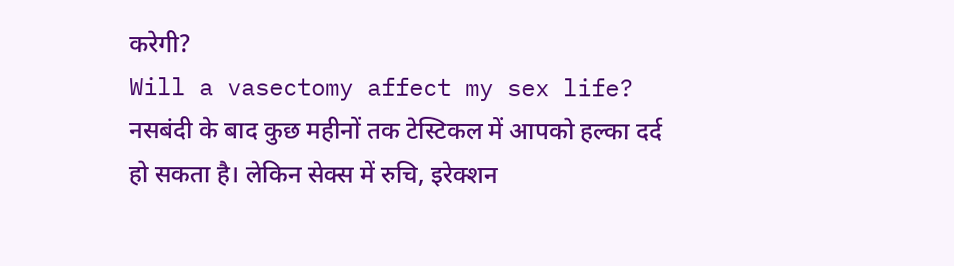करेगी?
Will a vasectomy affect my sex life?
नसबंदी के बाद कुछ महीनों तक टेस्टिकल में आपको हल्का दर्द हो सकता है। लेकिन सेक्स में रुचि, इरेक्शन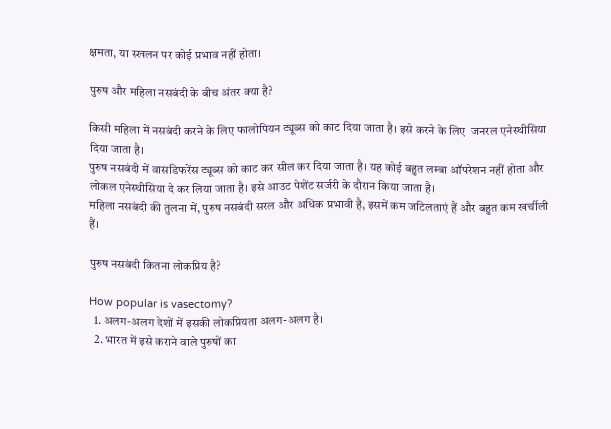क्षमता, या स्खलन पर कोई प्रभाव नहीं होता।

पुरुष और महिला नसबंदी के बीच अंतर क्या है?

किसी महिला में नसबंदी करने के लिए फालोपियन ट्यूब्स को काट दिया जाता है। इसे करने के लिए  जनरल एनेस्थीसिया दिया जाता है।
पुरुष नसबंदी में वासडिफरेंस ट्यूब्स को काट कर सील कर दिया जाता है। यह कोई बहुत लम्बा ऑपरेशन नहीं होता और लोकल एनेस्थीसिया दे कर लिया जाता है। इसे आउट पेशेंट सर्जरी के दौरान किया जाता है।
महिला नसबंदी की तुलना में, पुरुष नसबंदी सरल और अधिक प्रभावी है, इसमें कम जटिलताएं हैं और बहुत कम खर्चीली हैं।

पुरुष नसबंदी कितना लोकप्रिय है?

How popular is vasectomy?
  1. अलग-अलग देशों में इसकी लोकप्रियता अलग-अलग है।
  2. भारत में इसे कराने वाले पुरुषों का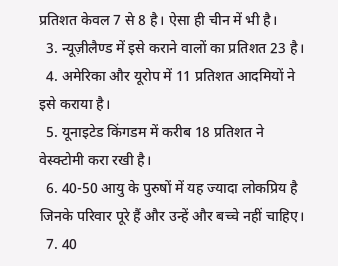प्रतिशत केवल 7 से 8 है। ऐसा ही चीन में भी है।
  3. न्यूज़ीलैण्ड में इसे कराने वालों का प्रतिशत 23 है।
  4. अमेरिका और यूरोप में 11 प्रतिशत आदमियों ने इसे कराया है।
  5. यूनाइटेड किंगडम में करीब 18 प्रतिशत ने वेस्क्टोमी करा रखी है।
  6. 40-50 आयु के पुरुषों में यह ज्यादा लोकप्रिय है जिनके परिवार पूरे हैं और उन्हें और बच्चे नहीं चाहिए।
  7. 40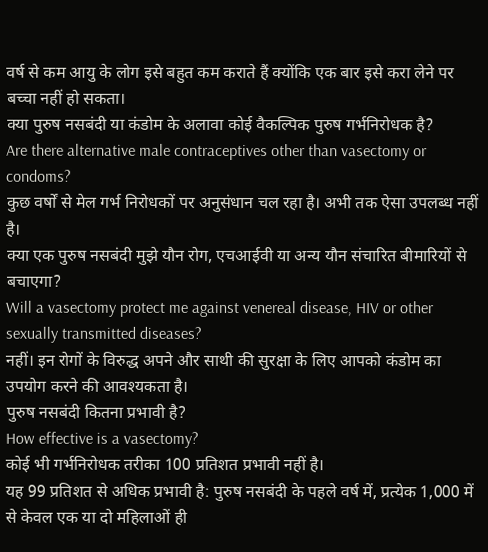वर्ष से कम आयु के लोग इसे बहुत कम कराते हैं क्योंकि एक बार इसे करा लेने पर बच्चा नहीं हो सकता।
क्या पुरुष नसबंदी या कंडोम के अलावा कोई वैकल्पिक पुरुष गर्भनिरोधक है?
Are there alternative male contraceptives other than vasectomy or condoms?
कुछ वर्षों से मेल गर्भ निरोधकों पर अनुसंधान चल रहा है। अभी तक ऐसा उपलब्ध नहीं है।
क्या एक पुरुष नसबंदी मुझे यौन रोग, एचआईवी या अन्य यौन संचारित बीमारियों से बचाएगा?
Will a vasectomy protect me against venereal disease, HIV or other sexually transmitted diseases?
नहीं। इन रोगों के विरुद्ध अपने और साथी की सुरक्षा के लिए आपको कंडोम का उपयोग करने की आवश्यकता है।
पुरुष नसबंदी कितना प्रभावी है?
How effective is a vasectomy?
कोई भी गर्भनिरोधक तरीका 100 प्रतिशत प्रभावी नहीं है।
यह 99 प्रतिशत से अधिक प्रभावी है: पुरुष नसबंदी के पहले वर्ष में, प्रत्येक 1,000 में से केवल एक या दो महिलाओं ही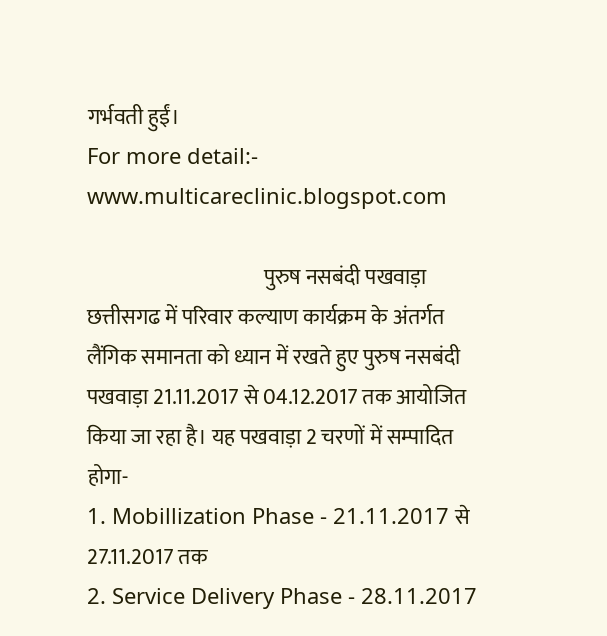गर्भवती हुईं।
For more detail:- www.multicareclinic.blogspot.com

                                          पुरुष नसबंदी पखवाड़ा
छत्तीसगढ में परिवार कल्याण कार्यक्रम के अंतर्गत लैंगिक समानता को ध्यान में रखते हुए पुरुष नसबंदी पखवाड़ा 21.11.2017 से 04.12.2017 तक आयोजित किया जा रहा है। यह पखवाड़ा 2 चरणों में सम्पादित होगा-
1. Mobillization Phase - 21.11.2017 से 27.11.2017 तक
2. Service Delivery Phase - 28.11.2017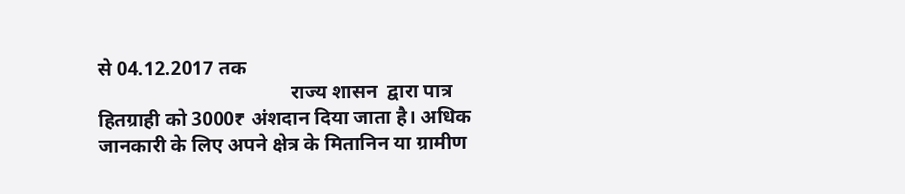से 04.12.2017 तक
                                       राज्य शासन  द्वारा पात्र हितग्राही को 3000₹ अंशदान दिया जाता है। अधिक जानकारी के लिए अपने क्षेत्र के मितानिन या ग्रामीण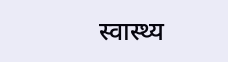स्वास्थ्य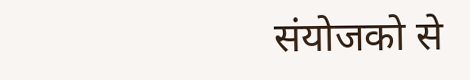संयोजको से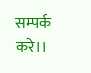सम्पर्क करे।।